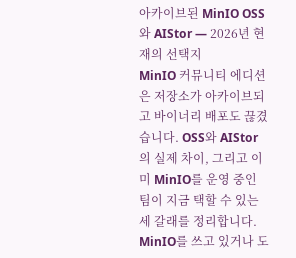아카이브된 MinIO OSS와 AIStor — 2026년 현재의 선택지
MinIO 커뮤니티 에디션은 저장소가 아카이브되고 바이너리 배포도 끊겼습니다. OSS와 AIStor의 실제 차이, 그리고 이미 MinIO를 운영 중인 팀이 지금 택할 수 있는 세 갈래를 정리합니다.
MinIO를 쓰고 있거나 도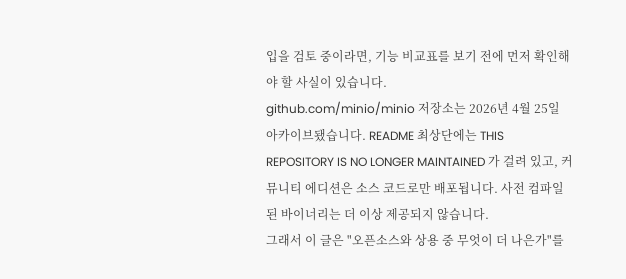입을 검토 중이라면, 기능 비교표를 보기 전에 먼저 확인해야 할 사실이 있습니다.
github.com/minio/minio 저장소는 2026년 4월 25일 아카이브됐습니다. README 최상단에는 THIS REPOSITORY IS NO LONGER MAINTAINED 가 걸려 있고, 커뮤니티 에디션은 소스 코드로만 배포됩니다. 사전 컴파일된 바이너리는 더 이상 제공되지 않습니다.
그래서 이 글은 "오픈소스와 상용 중 무엇이 더 나은가"를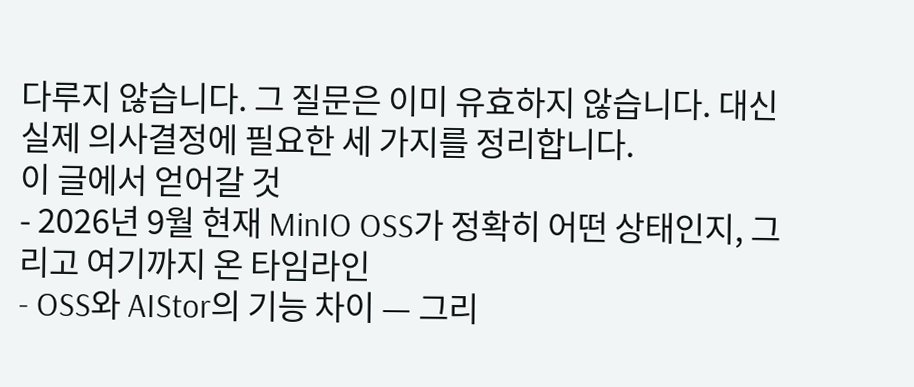다루지 않습니다. 그 질문은 이미 유효하지 않습니다. 대신 실제 의사결정에 필요한 세 가지를 정리합니다.
이 글에서 얻어갈 것
- 2026년 9월 현재 MinIO OSS가 정확히 어떤 상태인지, 그리고 여기까지 온 타임라인
- OSS와 AIStor의 기능 차이 — 그리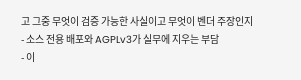고 그중 무엇이 검증 가능한 사실이고 무엇이 벤더 주장인지
- 소스 전용 배포와 AGPLv3가 실무에 지우는 부담
- 이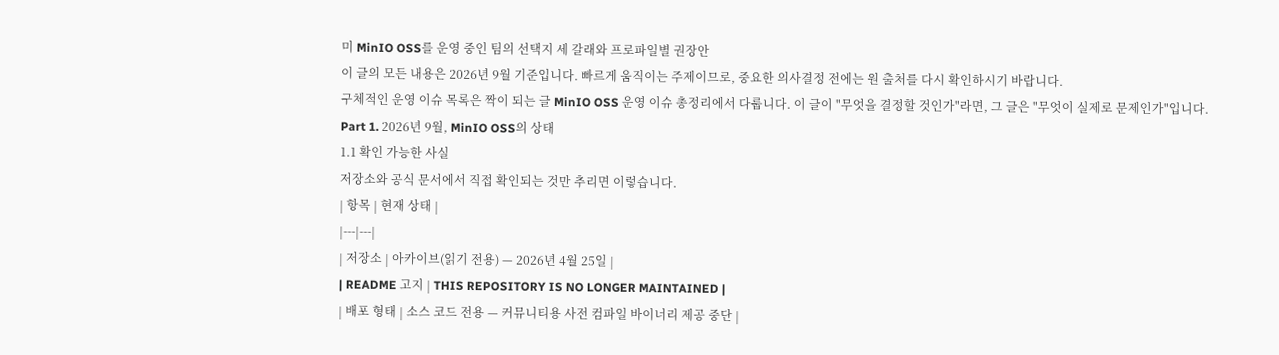미 MinIO OSS를 운영 중인 팀의 선택지 세 갈래와 프로파일별 권장안
이 글의 모든 내용은 2026년 9월 기준입니다. 빠르게 움직이는 주제이므로, 중요한 의사결정 전에는 원 출처를 다시 확인하시기 바랍니다.
구체적인 운영 이슈 목록은 짝이 되는 글 MinIO OSS 운영 이슈 총정리에서 다룹니다. 이 글이 "무엇을 결정할 것인가"라면, 그 글은 "무엇이 실제로 문제인가"입니다.
Part 1. 2026년 9월, MinIO OSS의 상태
1.1 확인 가능한 사실
저장소와 공식 문서에서 직접 확인되는 것만 추리면 이렇습니다.
| 항목 | 현재 상태 |
|---|---|
| 저장소 | 아카이브(읽기 전용) — 2026년 4월 25일 |
| README 고지 | THIS REPOSITORY IS NO LONGER MAINTAINED |
| 배포 형태 | 소스 코드 전용 — 커뮤니티용 사전 컴파일 바이너리 제공 중단 |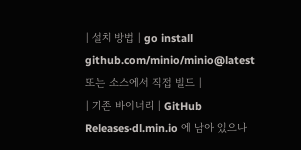| 설치 방법 | go install github.com/minio/minio@latest 또는 소스에서 직접 빌드 |
| 기존 바이너리 | GitHub Releases·dl.min.io 에 남아 있으나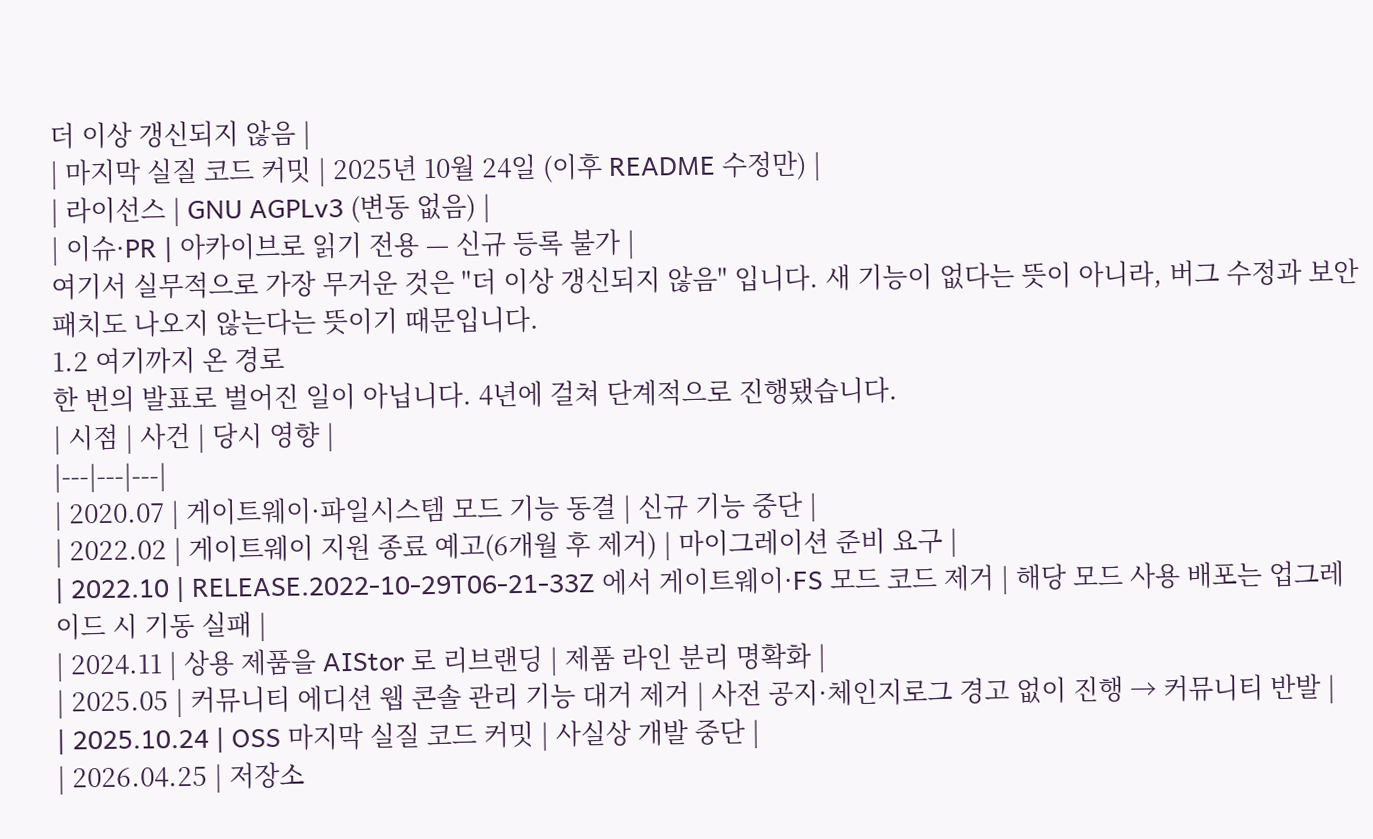더 이상 갱신되지 않음 |
| 마지막 실질 코드 커밋 | 2025년 10월 24일 (이후 README 수정만) |
| 라이선스 | GNU AGPLv3 (변동 없음) |
| 이슈·PR | 아카이브로 읽기 전용 — 신규 등록 불가 |
여기서 실무적으로 가장 무거운 것은 "더 이상 갱신되지 않음" 입니다. 새 기능이 없다는 뜻이 아니라, 버그 수정과 보안 패치도 나오지 않는다는 뜻이기 때문입니다.
1.2 여기까지 온 경로
한 번의 발표로 벌어진 일이 아닙니다. 4년에 걸쳐 단계적으로 진행됐습니다.
| 시점 | 사건 | 당시 영향 |
|---|---|---|
| 2020.07 | 게이트웨이·파일시스템 모드 기능 동결 | 신규 기능 중단 |
| 2022.02 | 게이트웨이 지원 종료 예고(6개월 후 제거) | 마이그레이션 준비 요구 |
| 2022.10 | RELEASE.2022-10-29T06-21-33Z 에서 게이트웨이·FS 모드 코드 제거 | 해당 모드 사용 배포는 업그레이드 시 기동 실패 |
| 2024.11 | 상용 제품을 AIStor 로 리브랜딩 | 제품 라인 분리 명확화 |
| 2025.05 | 커뮤니티 에디션 웹 콘솔 관리 기능 대거 제거 | 사전 공지·체인지로그 경고 없이 진행 → 커뮤니티 반발 |
| 2025.10.24 | OSS 마지막 실질 코드 커밋 | 사실상 개발 중단 |
| 2026.04.25 | 저장소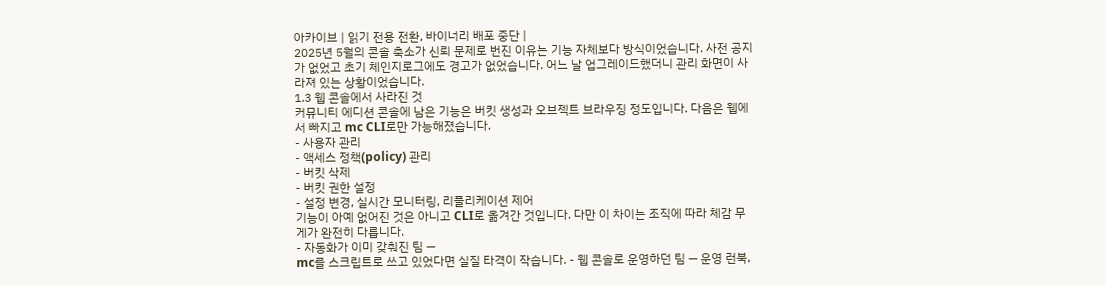아카이브 | 읽기 전용 전환, 바이너리 배포 중단 |
2025년 5월의 콘솔 축소가 신뢰 문제로 번진 이유는 기능 자체보다 방식이었습니다. 사전 공지가 없었고 초기 체인지로그에도 경고가 없었습니다. 어느 날 업그레이드했더니 관리 화면이 사라져 있는 상황이었습니다.
1.3 웹 콘솔에서 사라진 것
커뮤니티 에디션 콘솔에 남은 기능은 버킷 생성과 오브젝트 브라우징 정도입니다. 다음은 웹에서 빠지고 mc CLI로만 가능해졌습니다.
- 사용자 관리
- 액세스 정책(policy) 관리
- 버킷 삭제
- 버킷 권한 설정
- 설정 변경, 실시간 모니터링, 리플리케이션 제어
기능이 아예 없어진 것은 아니고 CLI로 옮겨간 것입니다. 다만 이 차이는 조직에 따라 체감 무게가 완전히 다릅니다.
- 자동화가 이미 갖춰진 팀 —
mc를 스크립트로 쓰고 있었다면 실질 타격이 작습니다. - 웹 콘솔로 운영하던 팀 — 운영 런북,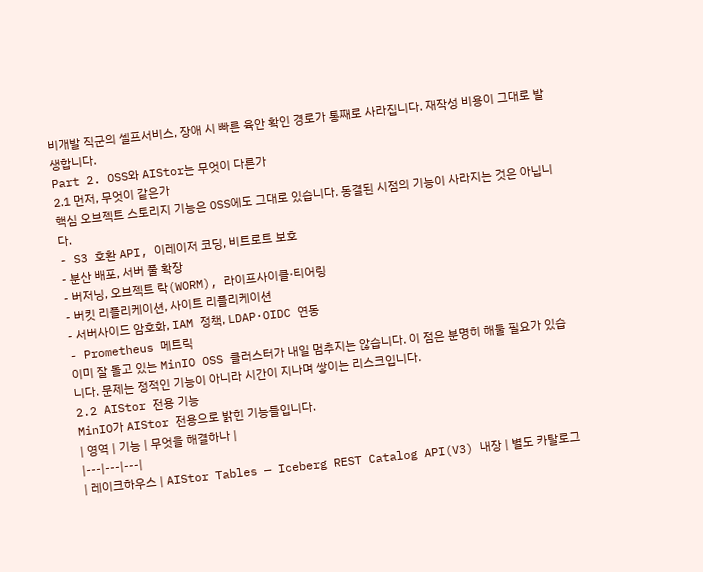비개발 직군의 셀프서비스, 장애 시 빠른 육안 확인 경로가 통째로 사라집니다. 재작성 비용이 그대로 발생합니다.
Part 2. OSS와 AIStor는 무엇이 다른가
2.1 먼저, 무엇이 같은가
핵심 오브젝트 스토리지 기능은 OSS에도 그대로 있습니다. 동결된 시점의 기능이 사라지는 것은 아닙니다.
- S3 호환 API, 이레이저 코딩, 비트로트 보호
- 분산 배포, 서버 풀 확장
- 버저닝, 오브젝트 락(WORM), 라이프사이클·티어링
- 버킷 리플리케이션, 사이트 리플리케이션
- 서버사이드 암호화, IAM 정책, LDAP·OIDC 연동
- Prometheus 메트릭
이미 잘 돌고 있는 MinIO OSS 클러스터가 내일 멈추지는 않습니다. 이 점은 분명히 해둘 필요가 있습니다. 문제는 정적인 기능이 아니라 시간이 지나며 쌓이는 리스크입니다.
2.2 AIStor 전용 기능
MinIO가 AIStor 전용으로 밝힌 기능들입니다.
| 영역 | 기능 | 무엇을 해결하나 |
|---|---|---|
| 레이크하우스 | AIStor Tables — Iceberg REST Catalog API(V3) 내장 | 별도 카탈로그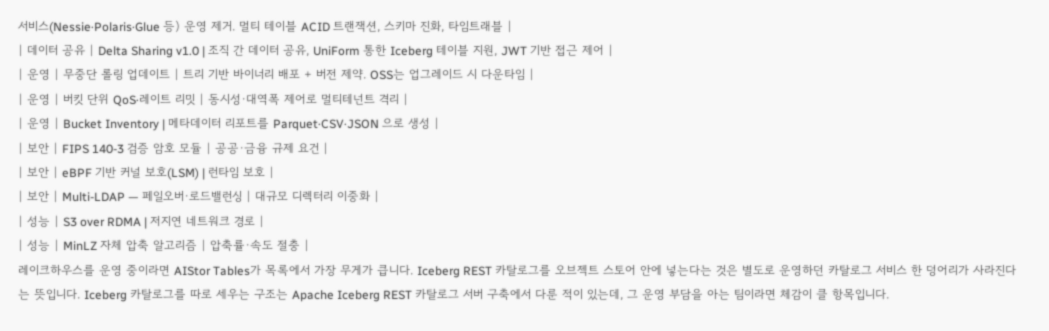서비스(Nessie·Polaris·Glue 등) 운영 제거. 멀티 테이블 ACID 트랜잭션, 스키마 진화, 타임트래블 |
| 데이터 공유 | Delta Sharing v1.0 | 조직 간 데이터 공유, UniForm 통한 Iceberg 테이블 지원, JWT 기반 접근 제어 |
| 운영 | 무중단 롤링 업데이트 | 트리 기반 바이너리 배포 + 버전 제약. OSS는 업그레이드 시 다운타임 |
| 운영 | 버킷 단위 QoS·레이트 리밋 | 동시성·대역폭 제어로 멀티테넌트 격리 |
| 운영 | Bucket Inventory | 메타데이터 리포트를 Parquet·CSV·JSON 으로 생성 |
| 보안 | FIPS 140-3 검증 암호 모듈 | 공공·금융 규제 요건 |
| 보안 | eBPF 기반 커널 보호(LSM) | 런타임 보호 |
| 보안 | Multi-LDAP — 페일오버·로드밸런싱 | 대규모 디렉터리 이중화 |
| 성능 | S3 over RDMA | 저지연 네트워크 경로 |
| 성능 | MinLZ 자체 압축 알고리즘 | 압축률·속도 절충 |
레이크하우스를 운영 중이라면 AIStor Tables가 목록에서 가장 무게가 큽니다. Iceberg REST 카탈로그를 오브젝트 스토어 안에 넣는다는 것은 별도로 운영하던 카탈로그 서비스 한 덩어리가 사라진다는 뜻입니다. Iceberg 카탈로그를 따로 세우는 구조는 Apache Iceberg REST 카탈로그 서버 구축에서 다룬 적이 있는데, 그 운영 부담을 아는 팀이라면 체감이 클 항목입니다.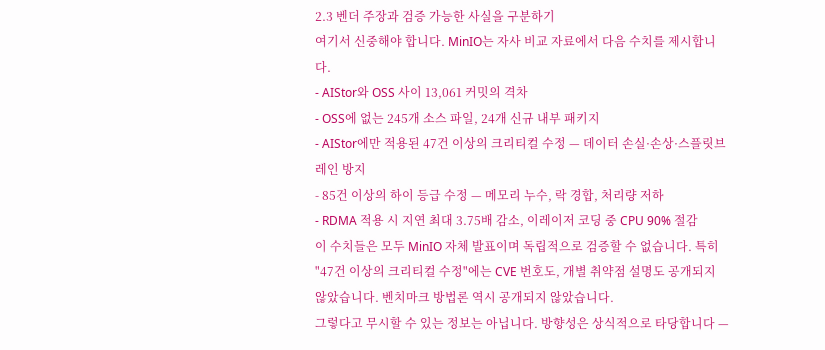2.3 벤더 주장과 검증 가능한 사실을 구분하기
여기서 신중해야 합니다. MinIO는 자사 비교 자료에서 다음 수치를 제시합니다.
- AIStor와 OSS 사이 13,061 커밋의 격차
- OSS에 없는 245개 소스 파일, 24개 신규 내부 패키지
- AIStor에만 적용된 47건 이상의 크리티컬 수정 — 데이터 손실·손상·스플릿브레인 방지
- 85건 이상의 하이 등급 수정 — 메모리 누수, 락 경합, 처리량 저하
- RDMA 적용 시 지연 최대 3.75배 감소, 이레이저 코딩 중 CPU 90% 절감
이 수치들은 모두 MinIO 자체 발표이며 독립적으로 검증할 수 없습니다. 특히 "47건 이상의 크리티컬 수정"에는 CVE 번호도, 개별 취약점 설명도 공개되지 않았습니다. 벤치마크 방법론 역시 공개되지 않았습니다.
그렇다고 무시할 수 있는 정보는 아닙니다. 방향성은 상식적으로 타당합니다 —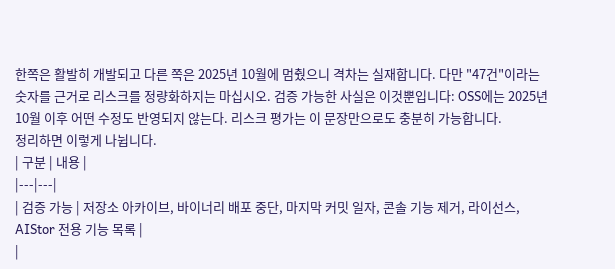한쪽은 활발히 개발되고 다른 쪽은 2025년 10월에 멈췄으니 격차는 실재합니다. 다만 "47건"이라는 숫자를 근거로 리스크를 정량화하지는 마십시오. 검증 가능한 사실은 이것뿐입니다: OSS에는 2025년 10월 이후 어떤 수정도 반영되지 않는다. 리스크 평가는 이 문장만으로도 충분히 가능합니다.
정리하면 이렇게 나뉩니다.
| 구분 | 내용 |
|---|---|
| 검증 가능 | 저장소 아카이브, 바이너리 배포 중단, 마지막 커밋 일자, 콘솔 기능 제거, 라이선스, AIStor 전용 기능 목록 |
|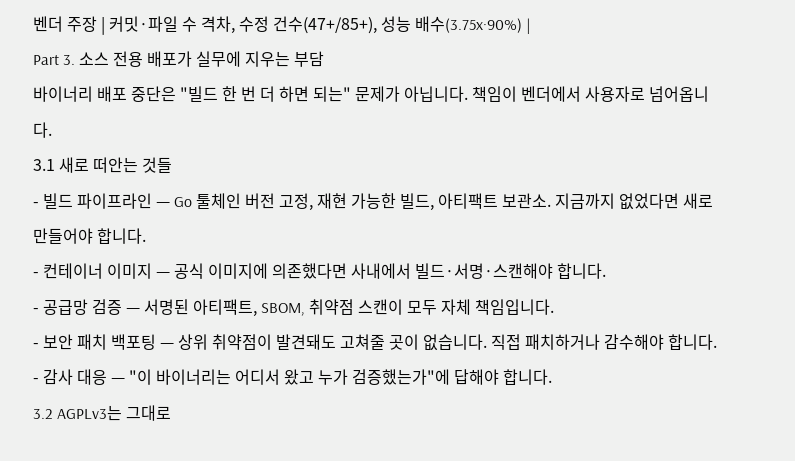벤더 주장 | 커밋·파일 수 격차, 수정 건수(47+/85+), 성능 배수(3.75x·90%) |
Part 3. 소스 전용 배포가 실무에 지우는 부담
바이너리 배포 중단은 "빌드 한 번 더 하면 되는" 문제가 아닙니다. 책임이 벤더에서 사용자로 넘어옵니다.
3.1 새로 떠안는 것들
- 빌드 파이프라인 — Go 툴체인 버전 고정, 재현 가능한 빌드, 아티팩트 보관소. 지금까지 없었다면 새로 만들어야 합니다.
- 컨테이너 이미지 — 공식 이미지에 의존했다면 사내에서 빌드·서명·스캔해야 합니다.
- 공급망 검증 — 서명된 아티팩트, SBOM, 취약점 스캔이 모두 자체 책임입니다.
- 보안 패치 백포팅 — 상위 취약점이 발견돼도 고쳐줄 곳이 없습니다. 직접 패치하거나 감수해야 합니다.
- 감사 대응 — "이 바이너리는 어디서 왔고 누가 검증했는가"에 답해야 합니다.
3.2 AGPLv3는 그대로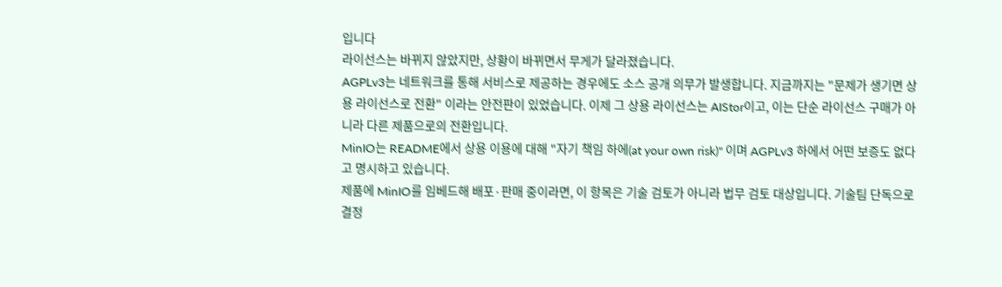입니다
라이선스는 바뀌지 않았지만, 상황이 바뀌면서 무게가 달라졌습니다.
AGPLv3는 네트워크를 통해 서비스로 제공하는 경우에도 소스 공개 의무가 발생합니다. 지금까지는 "문제가 생기면 상용 라이선스로 전환" 이라는 안전판이 있었습니다. 이제 그 상용 라이선스는 AIStor이고, 이는 단순 라이선스 구매가 아니라 다른 제품으로의 전환입니다.
MinIO는 README에서 상용 이용에 대해 "자기 책임 하에(at your own risk)" 이며 AGPLv3 하에서 어떤 보증도 없다고 명시하고 있습니다.
제품에 MinIO를 임베드해 배포·판매 중이라면, 이 항목은 기술 검토가 아니라 법무 검토 대상입니다. 기술팀 단독으로 결정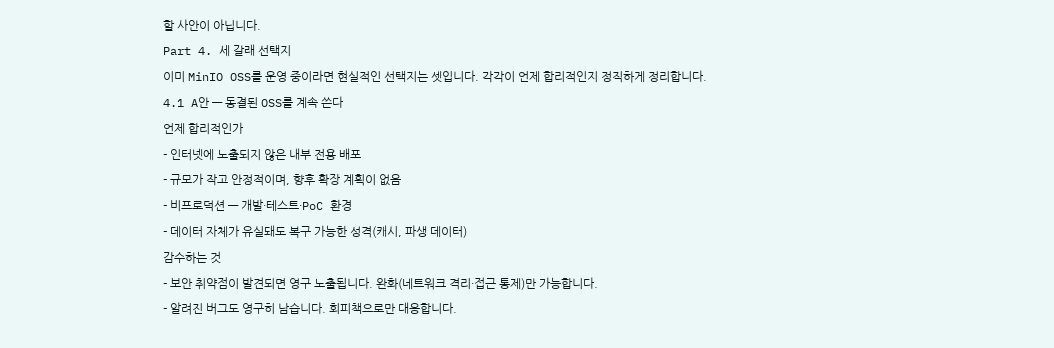할 사안이 아닙니다.
Part 4. 세 갈래 선택지
이미 MinIO OSS를 운영 중이라면 현실적인 선택지는 셋입니다. 각각이 언제 합리적인지 정직하게 정리합니다.
4.1 A안 — 동결된 OSS를 계속 쓴다
언제 합리적인가
- 인터넷에 노출되지 않은 내부 전용 배포
- 규모가 작고 안정적이며, 향후 확장 계획이 없음
- 비프로덕션 — 개발·테스트·PoC 환경
- 데이터 자체가 유실돼도 복구 가능한 성격(캐시, 파생 데이터)
감수하는 것
- 보안 취약점이 발견되면 영구 노출됩니다. 완화(네트워크 격리·접근 통제)만 가능합니다.
- 알려진 버그도 영구히 남습니다. 회피책으로만 대응합니다.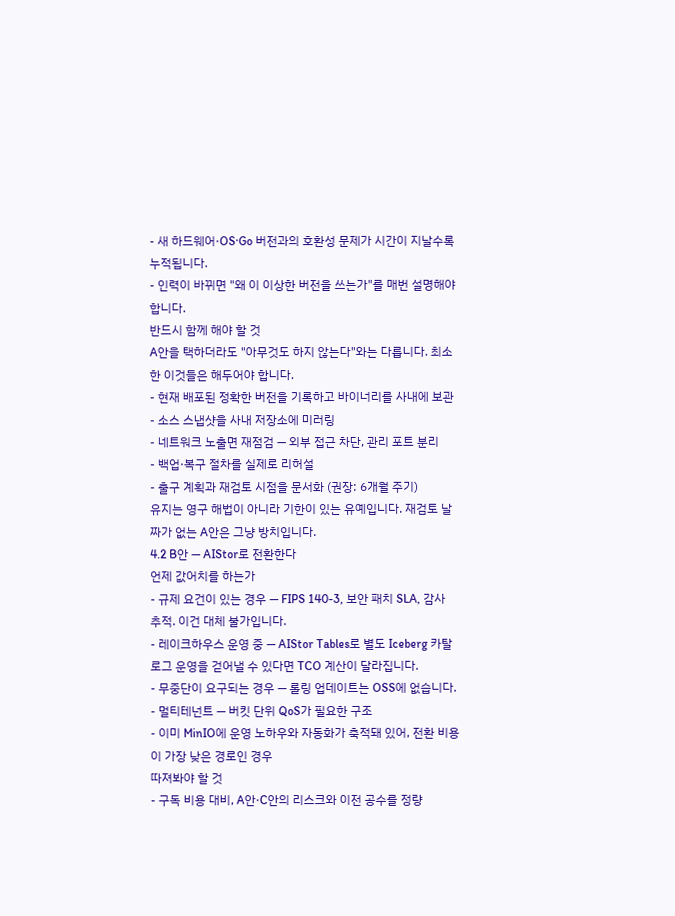- 새 하드웨어·OS·Go 버전과의 호환성 문제가 시간이 지날수록 누적됩니다.
- 인력이 바뀌면 "왜 이 이상한 버전을 쓰는가"를 매번 설명해야 합니다.
반드시 함께 해야 할 것
A안을 택하더라도 "아무것도 하지 않는다"와는 다릅니다. 최소한 이것들은 해두어야 합니다.
- 현재 배포된 정확한 버전을 기록하고 바이너리를 사내에 보관
- 소스 스냅샷을 사내 저장소에 미러링
- 네트워크 노출면 재점검 — 외부 접근 차단, 관리 포트 분리
- 백업·복구 절차를 실제로 리허설
- 출구 계획과 재검토 시점을 문서화 (권장: 6개월 주기)
유지는 영구 해법이 아니라 기한이 있는 유예입니다. 재검토 날짜가 없는 A안은 그냥 방치입니다.
4.2 B안 — AIStor로 전환한다
언제 값어치를 하는가
- 규제 요건이 있는 경우 — FIPS 140-3, 보안 패치 SLA, 감사 추적. 이건 대체 불가입니다.
- 레이크하우스 운영 중 — AIStor Tables로 별도 Iceberg 카탈로그 운영을 걷어낼 수 있다면 TCO 계산이 달라집니다.
- 무중단이 요구되는 경우 — 롤링 업데이트는 OSS에 없습니다.
- 멀티테넌트 — 버킷 단위 QoS가 필요한 구조
- 이미 MinIO에 운영 노하우와 자동화가 축적돼 있어, 전환 비용이 가장 낮은 경로인 경우
따져봐야 할 것
- 구독 비용 대비, A안·C안의 리스크와 이전 공수를 정량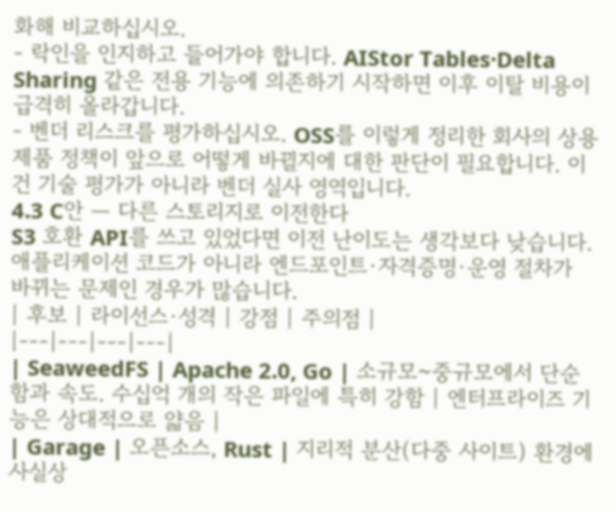화해 비교하십시오.
- 락인을 인지하고 들어가야 합니다. AIStor Tables·Delta Sharing 같은 전용 기능에 의존하기 시작하면 이후 이탈 비용이 급격히 올라갑니다.
- 벤더 리스크를 평가하십시오. OSS를 이렇게 정리한 회사의 상용 제품 정책이 앞으로 어떻게 바뀔지에 대한 판단이 필요합니다. 이건 기술 평가가 아니라 벤더 실사 영역입니다.
4.3 C안 — 다른 스토리지로 이전한다
S3 호환 API를 쓰고 있었다면 이전 난이도는 생각보다 낮습니다. 애플리케이션 코드가 아니라 엔드포인트·자격증명·운영 절차가 바뀌는 문제인 경우가 많습니다.
| 후보 | 라이선스·성격 | 강점 | 주의점 |
|---|---|---|---|
| SeaweedFS | Apache 2.0, Go | 소규모~중규모에서 단순함과 속도. 수십억 개의 작은 파일에 특히 강함 | 엔터프라이즈 기능은 상대적으로 얇음 |
| Garage | 오픈소스, Rust | 지리적 분산(다중 사이트) 환경에 사실상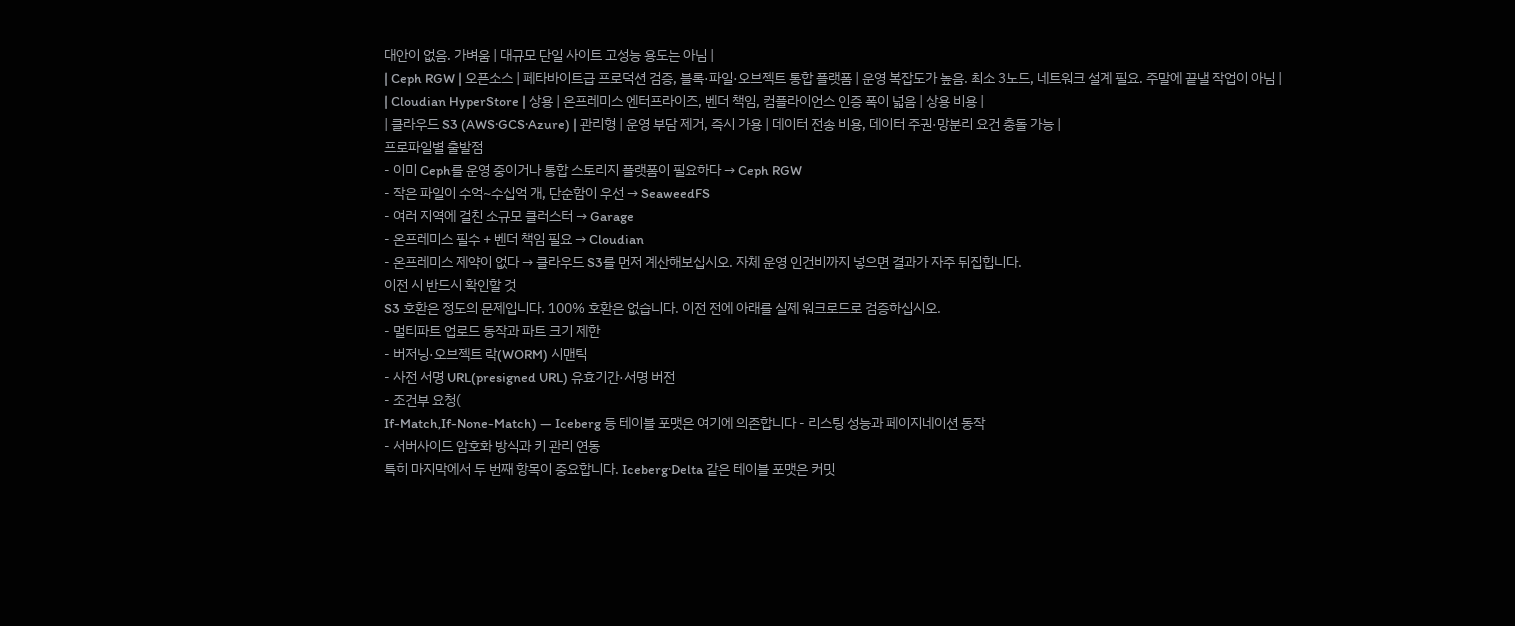대안이 없음. 가벼움 | 대규모 단일 사이트 고성능 용도는 아님 |
| Ceph RGW | 오픈소스 | 페타바이트급 프로덕션 검증, 블록·파일·오브젝트 통합 플랫폼 | 운영 복잡도가 높음. 최소 3노드, 네트워크 설계 필요. 주말에 끝낼 작업이 아님 |
| Cloudian HyperStore | 상용 | 온프레미스 엔터프라이즈, 벤더 책임, 컴플라이언스 인증 폭이 넓음 | 상용 비용 |
| 클라우드 S3 (AWS·GCS·Azure) | 관리형 | 운영 부담 제거, 즉시 가용 | 데이터 전송 비용, 데이터 주권·망분리 요건 충돌 가능 |
프로파일별 출발점
- 이미 Ceph를 운영 중이거나 통합 스토리지 플랫폼이 필요하다 → Ceph RGW
- 작은 파일이 수억~수십억 개, 단순함이 우선 → SeaweedFS
- 여러 지역에 걸친 소규모 클러스터 → Garage
- 온프레미스 필수 + 벤더 책임 필요 → Cloudian
- 온프레미스 제약이 없다 → 클라우드 S3를 먼저 계산해보십시오. 자체 운영 인건비까지 넣으면 결과가 자주 뒤집힙니다.
이전 시 반드시 확인할 것
S3 호환은 정도의 문제입니다. 100% 호환은 없습니다. 이전 전에 아래를 실제 워크로드로 검증하십시오.
- 멀티파트 업로드 동작과 파트 크기 제한
- 버저닝·오브젝트 락(WORM) 시맨틱
- 사전 서명 URL(presigned URL) 유효기간·서명 버전
- 조건부 요청(
If-Match,If-None-Match) — Iceberg 등 테이블 포맷은 여기에 의존합니다 - 리스팅 성능과 페이지네이션 동작
- 서버사이드 암호화 방식과 키 관리 연동
특히 마지막에서 두 번째 항목이 중요합니다. Iceberg·Delta 같은 테이블 포맷은 커밋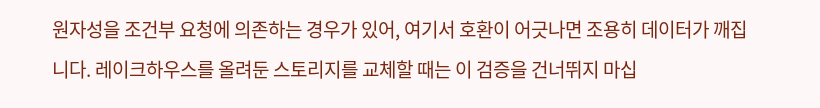원자성을 조건부 요청에 의존하는 경우가 있어, 여기서 호환이 어긋나면 조용히 데이터가 깨집니다. 레이크하우스를 올려둔 스토리지를 교체할 때는 이 검증을 건너뛰지 마십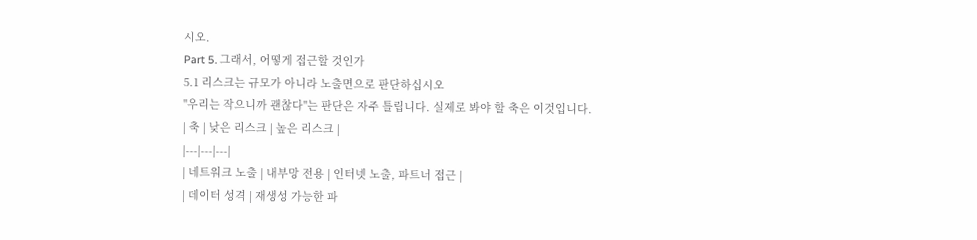시오.
Part 5. 그래서, 어떻게 접근할 것인가
5.1 리스크는 규모가 아니라 노출면으로 판단하십시오
"우리는 작으니까 괜찮다"는 판단은 자주 틀립니다. 실제로 봐야 할 축은 이것입니다.
| 축 | 낮은 리스크 | 높은 리스크 |
|---|---|---|
| 네트워크 노출 | 내부망 전용 | 인터넷 노출, 파트너 접근 |
| 데이터 성격 | 재생성 가능한 파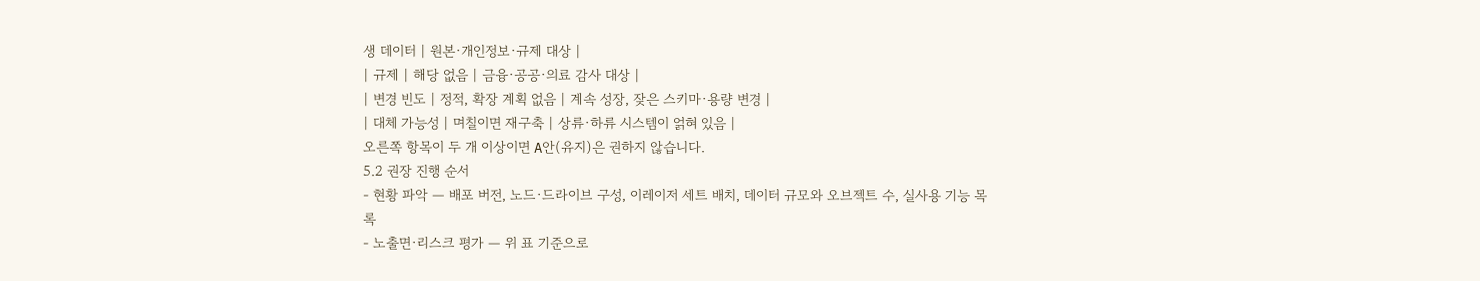생 데이터 | 원본·개인정보·규제 대상 |
| 규제 | 해당 없음 | 금융·공공·의료 감사 대상 |
| 변경 빈도 | 정적, 확장 계획 없음 | 계속 성장, 잦은 스키마·용량 변경 |
| 대체 가능성 | 며칠이면 재구축 | 상류·하류 시스템이 얽혀 있음 |
오른쪽 항목이 두 개 이상이면 A안(유지)은 권하지 않습니다.
5.2 권장 진행 순서
- 현황 파악 — 배포 버전, 노드·드라이브 구성, 이레이저 세트 배치, 데이터 규모와 오브젝트 수, 실사용 기능 목록
- 노출면·리스크 평가 — 위 표 기준으로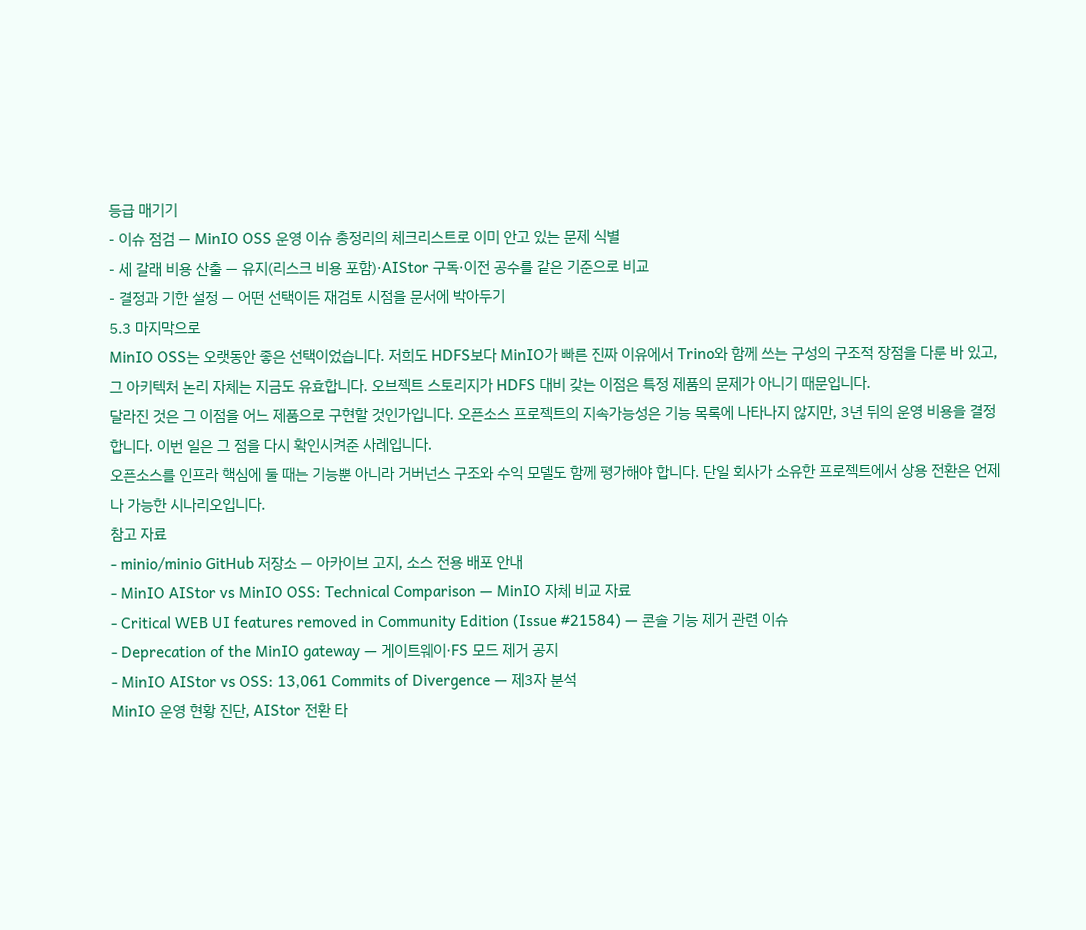등급 매기기
- 이슈 점검 — MinIO OSS 운영 이슈 총정리의 체크리스트로 이미 안고 있는 문제 식별
- 세 갈래 비용 산출 — 유지(리스크 비용 포함)·AIStor 구독·이전 공수를 같은 기준으로 비교
- 결정과 기한 설정 — 어떤 선택이든 재검토 시점을 문서에 박아두기
5.3 마지막으로
MinIO OSS는 오랫동안 좋은 선택이었습니다. 저희도 HDFS보다 MinIO가 빠른 진짜 이유에서 Trino와 함께 쓰는 구성의 구조적 장점을 다룬 바 있고, 그 아키텍처 논리 자체는 지금도 유효합니다. 오브젝트 스토리지가 HDFS 대비 갖는 이점은 특정 제품의 문제가 아니기 때문입니다.
달라진 것은 그 이점을 어느 제품으로 구현할 것인가입니다. 오픈소스 프로젝트의 지속가능성은 기능 목록에 나타나지 않지만, 3년 뒤의 운영 비용을 결정합니다. 이번 일은 그 점을 다시 확인시켜준 사례입니다.
오픈소스를 인프라 핵심에 둘 때는 기능뿐 아니라 거버넌스 구조와 수익 모델도 함께 평가해야 합니다. 단일 회사가 소유한 프로젝트에서 상용 전환은 언제나 가능한 시나리오입니다.
참고 자료
- minio/minio GitHub 저장소 — 아카이브 고지, 소스 전용 배포 안내
- MinIO AIStor vs MinIO OSS: Technical Comparison — MinIO 자체 비교 자료
- Critical WEB UI features removed in Community Edition (Issue #21584) — 콘솔 기능 제거 관련 이슈
- Deprecation of the MinIO gateway — 게이트웨이·FS 모드 제거 공지
- MinIO AIStor vs OSS: 13,061 Commits of Divergence — 제3자 분석
MinIO 운영 현황 진단, AIStor 전환 타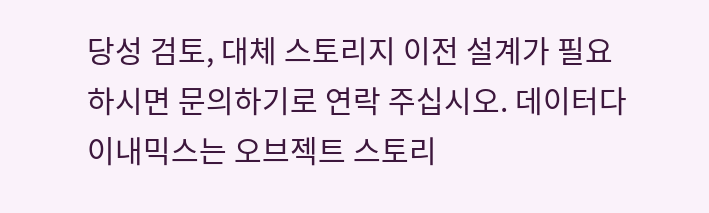당성 검토, 대체 스토리지 이전 설계가 필요하시면 문의하기로 연락 주십시오. 데이터다이내믹스는 오브젝트 스토리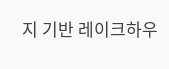지 기반 레이크하우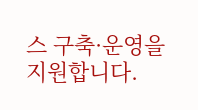스 구축·운영을 지원합니다.